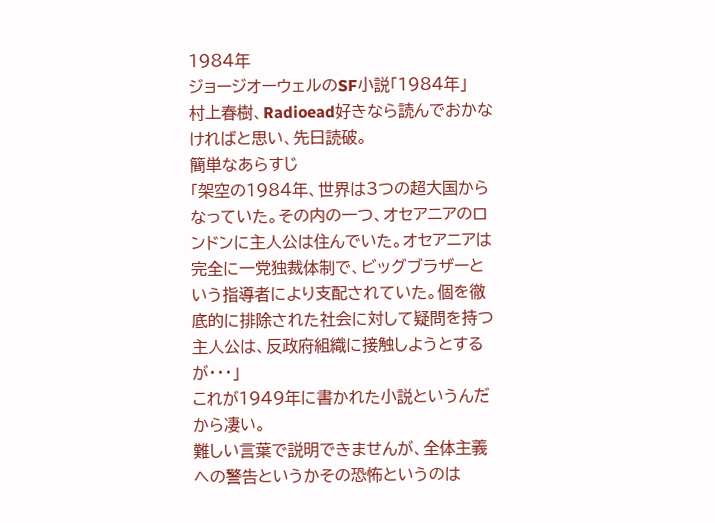1984年
ジョージオーウェルのSF小説「1984年」
村上春樹、Radioead好きなら読んでおかなければと思い、先日読破。
簡単なあらすじ
「架空の1984年、世界は3つの超大国からなっていた。その内の一つ、オセアニアのロンドンに主人公は住んでいた。オセアニアは完全に一党独裁体制で、ビッグブラザーという指導者により支配されていた。個を徹底的に排除された社会に対して疑問を持つ主人公は、反政府組織に接触しようとするが・・・」
これが1949年に書かれた小説というんだから凄い。
難しい言葉で説明できませんが、全体主義への警告というかその恐怖というのは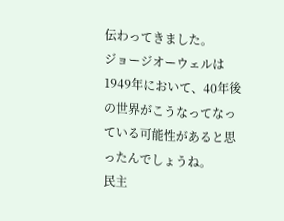伝わってきました。
ジョージオーウェルは1949年において、40年後の世界がこうなってなっている可能性があると思ったんでしょうね。
民主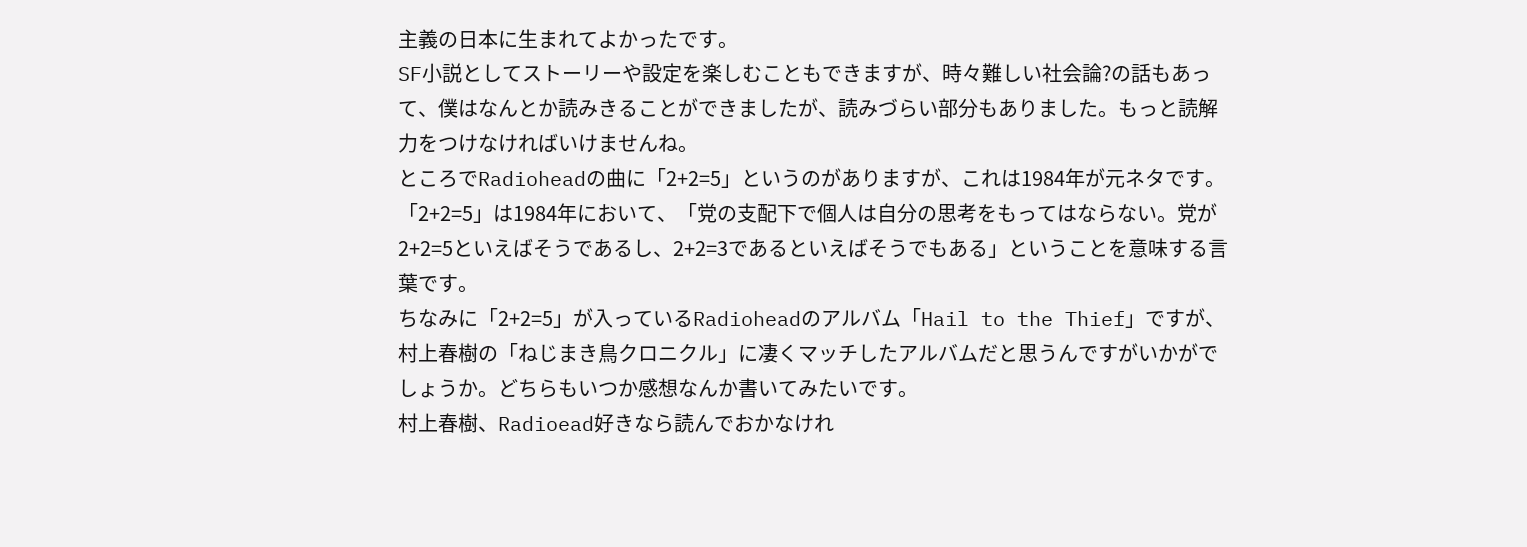主義の日本に生まれてよかったです。
SF小説としてストーリーや設定を楽しむこともできますが、時々難しい社会論?の話もあって、僕はなんとか読みきることができましたが、読みづらい部分もありました。もっと読解力をつけなければいけませんね。
ところでRadioheadの曲に「2+2=5」というのがありますが、これは1984年が元ネタです。
「2+2=5」は1984年において、「党の支配下で個人は自分の思考をもってはならない。党が2+2=5といえばそうであるし、2+2=3であるといえばそうでもある」ということを意味する言葉です。
ちなみに「2+2=5」が入っているRadioheadのアルバム「Hail to the Thief」ですが、村上春樹の「ねじまき鳥クロニクル」に凄くマッチしたアルバムだと思うんですがいかがでしょうか。どちらもいつか感想なんか書いてみたいです。
村上春樹、Radioead好きなら読んでおかなけれ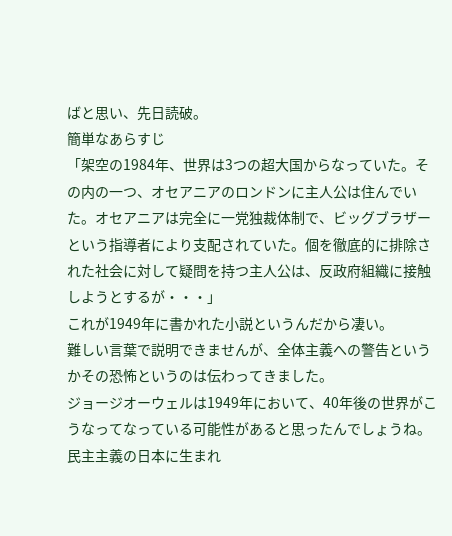ばと思い、先日読破。
簡単なあらすじ
「架空の1984年、世界は3つの超大国からなっていた。その内の一つ、オセアニアのロンドンに主人公は住んでいた。オセアニアは完全に一党独裁体制で、ビッグブラザーという指導者により支配されていた。個を徹底的に排除された社会に対して疑問を持つ主人公は、反政府組織に接触しようとするが・・・」
これが1949年に書かれた小説というんだから凄い。
難しい言葉で説明できませんが、全体主義への警告というかその恐怖というのは伝わってきました。
ジョージオーウェルは1949年において、40年後の世界がこうなってなっている可能性があると思ったんでしょうね。
民主主義の日本に生まれ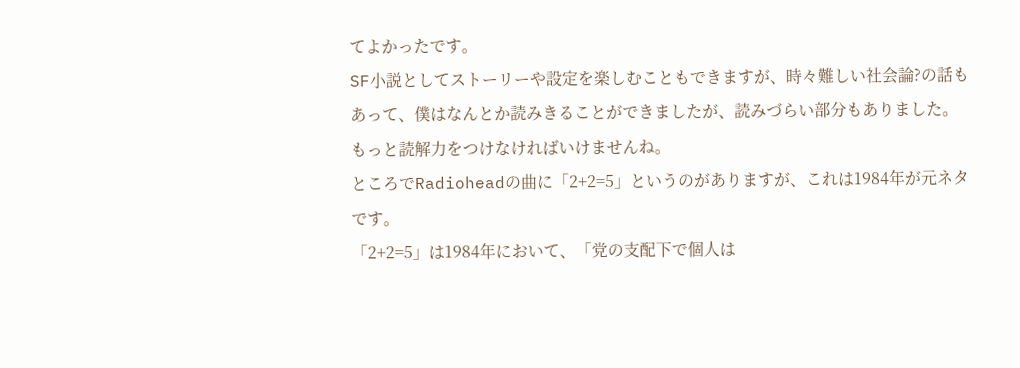てよかったです。
SF小説としてストーリーや設定を楽しむこともできますが、時々難しい社会論?の話もあって、僕はなんとか読みきることができましたが、読みづらい部分もありました。もっと読解力をつけなければいけませんね。
ところでRadioheadの曲に「2+2=5」というのがありますが、これは1984年が元ネタです。
「2+2=5」は1984年において、「党の支配下で個人は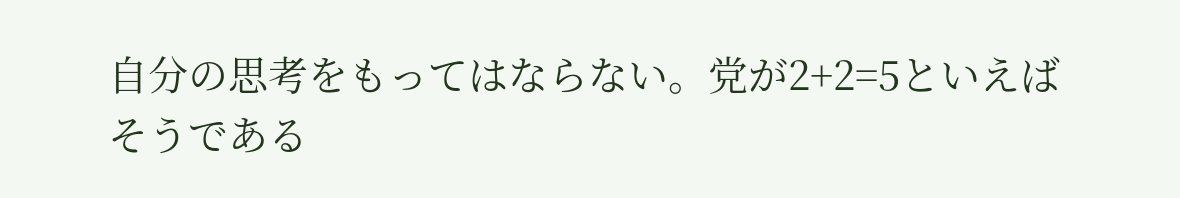自分の思考をもってはならない。党が2+2=5といえばそうである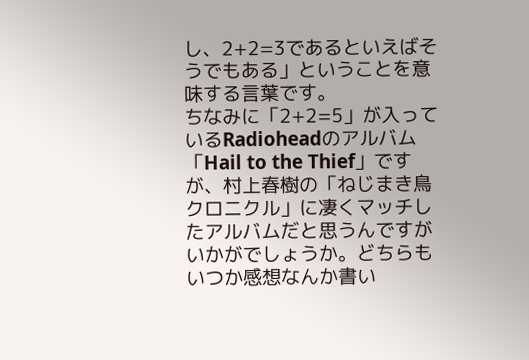し、2+2=3であるといえばそうでもある」ということを意味する言葉です。
ちなみに「2+2=5」が入っているRadioheadのアルバム「Hail to the Thief」ですが、村上春樹の「ねじまき鳥クロニクル」に凄くマッチしたアルバムだと思うんですがいかがでしょうか。どちらもいつか感想なんか書い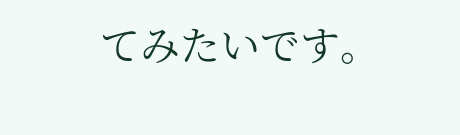てみたいです。